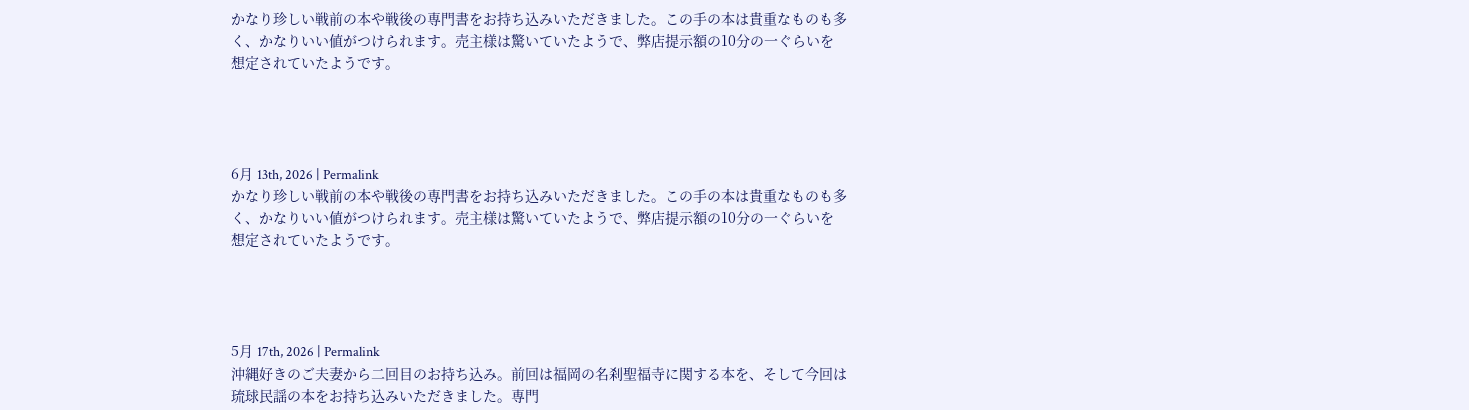かなり珍しい戦前の本や戦後の専門書をお持ち込みいただきました。この手の本は貴重なものも多く、かなりいい値がつけられます。売主様は驚いていたようで、弊店提示額の10分の一ぐらいを想定されていたようです。




6月 13th, 2026 | Permalink
かなり珍しい戦前の本や戦後の専門書をお持ち込みいただきました。この手の本は貴重なものも多く、かなりいい値がつけられます。売主様は驚いていたようで、弊店提示額の10分の一ぐらいを想定されていたようです。




5月 17th, 2026 | Permalink
沖縄好きのご夫妻から二回目のお持ち込み。前回は福岡の名刹聖福寺に関する本を、そして今回は琉球民謡の本をお持ち込みいただきました。専門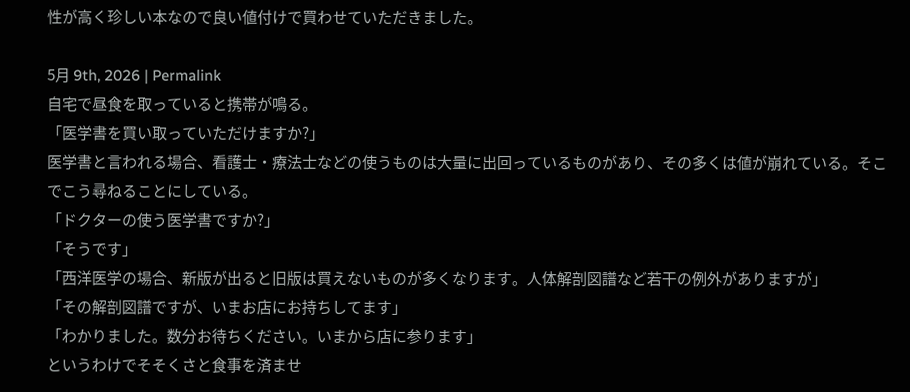性が高く珍しい本なので良い値付けで買わせていただきました。

5月 9th, 2026 | Permalink
自宅で昼食を取っていると携帯が鳴る。
「医学書を買い取っていただけますか?」
医学書と言われる場合、看護士・療法士などの使うものは大量に出回っているものがあり、その多くは値が崩れている。そこでこう尋ねることにしている。
「ドクターの使う医学書ですか?」
「そうです」
「西洋医学の場合、新版が出ると旧版は買えないものが多くなります。人体解剖図譜など若干の例外がありますが」
「その解剖図譜ですが、いまお店にお持ちしてます」
「わかりました。数分お待ちください。いまから店に参ります」
というわけでそそくさと食事を済ませ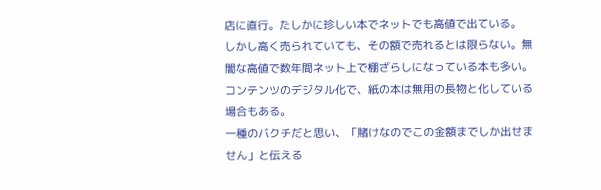店に直行。たしかに珍しい本でネットでも高値で出ている。
しかし高く売られていても、その額で売れるとは限らない。無闇な高値で数年間ネット上で棚ざらしになっている本も多い。コンテンツのデジタル化で、紙の本は無用の長物と化している場合もある。
一種のバクチだと思い、「賭けなのでこの金額までしか出せません」と伝える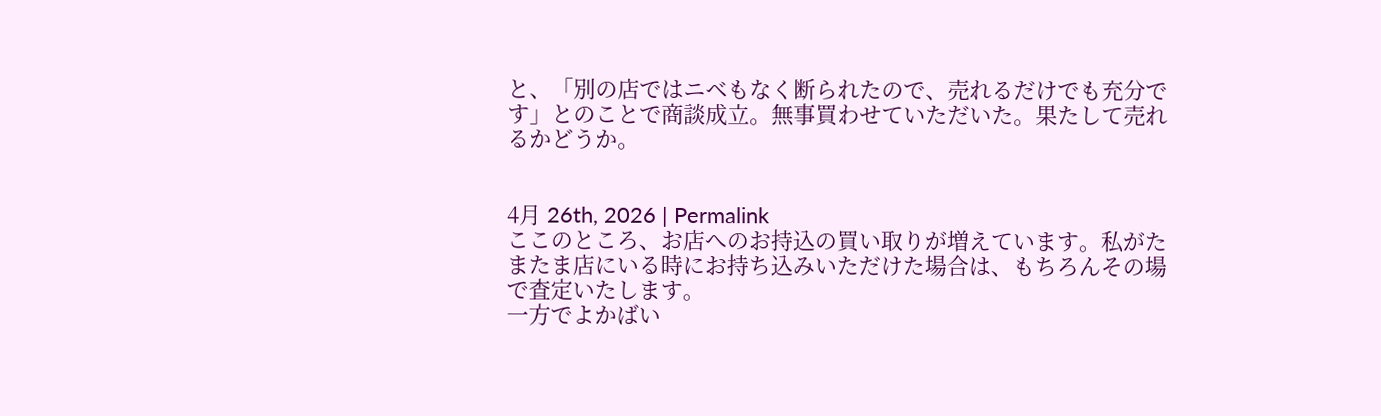と、「別の店ではニベもなく断られたので、売れるだけでも充分です」とのことで商談成立。無事買わせていただいた。果たして売れるかどうか。


4月 26th, 2026 | Permalink
ここのところ、お店へのお持込の買い取りが増えています。私がたまたま店にいる時にお持ち込みいただけた場合は、もちろんその場で査定いたします。
一方でよかばい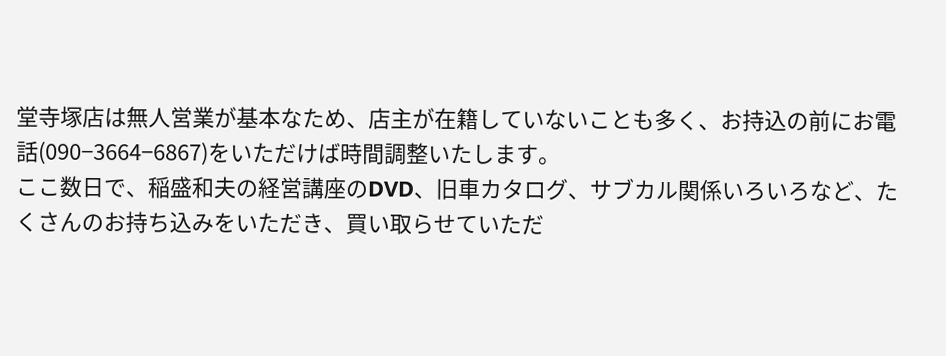堂寺塚店は無人営業が基本なため、店主が在籍していないことも多く、お持込の前にお電話(090−3664−6867)をいただけば時間調整いたします。
ここ数日で、稲盛和夫の経営講座のDVD、旧車カタログ、サブカル関係いろいろなど、たくさんのお持ち込みをいただき、買い取らせていただ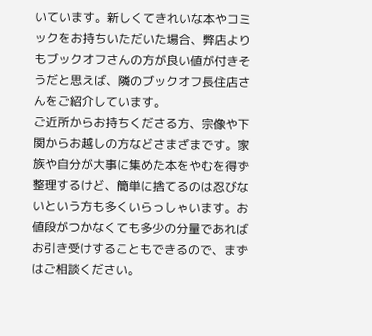いています。新しくてきれいな本やコミックをお持ちいただいた場合、弊店よりもブックオフさんの方が良い値が付きそうだと思えば、隣のブックオフ長住店さんをご紹介しています。
ご近所からお持ちくださる方、宗像や下関からお越しの方などさまざまです。家族や自分が大事に集めた本をやむを得ず整理するけど、簡単に捨てるのは忍びないという方も多くいらっしゃいます。お値段がつかなくても多少の分量であればお引き受けすることもできるので、まずはご相談ください。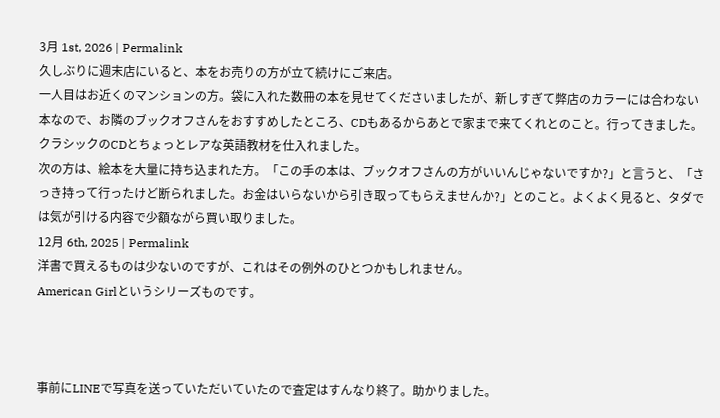3月 1st, 2026 | Permalink
久しぶりに週末店にいると、本をお売りの方が立て続けにご来店。
一人目はお近くのマンションの方。袋に入れた数冊の本を見せてくださいましたが、新しすぎて弊店のカラーには合わない本なので、お隣のブックオフさんをおすすめしたところ、CDもあるからあとで家まで来てくれとのこと。行ってきました。クラシックのCDとちょっとレアな英語教材を仕入れました。
次の方は、絵本を大量に持ち込まれた方。「この手の本は、ブックオフさんの方がいいんじゃないですか?」と言うと、「さっき持って行ったけど断られました。お金はいらないから引き取ってもらえませんか?」とのこと。よくよく見ると、タダでは気が引ける内容で少額ながら買い取りました。
12月 6th, 2025 | Permalink
洋書で買えるものは少ないのですが、これはその例外のひとつかもしれません。
American Girlというシリーズものです。



事前にLINEで写真を送っていただいていたので査定はすんなり終了。助かりました。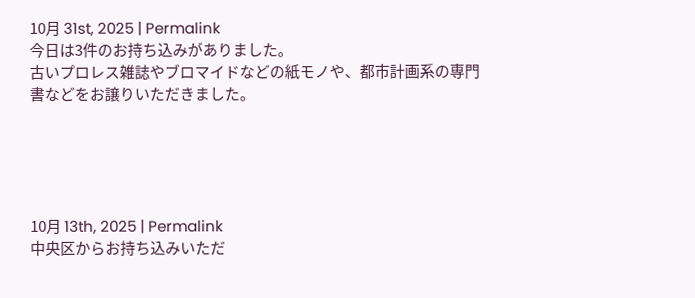10月 31st, 2025 | Permalink
今日は3件のお持ち込みがありました。
古いプロレス雑誌やブロマイドなどの紙モノや、都市計画系の専門書などをお譲りいただきました。





10月 13th, 2025 | Permalink
中央区からお持ち込みいただ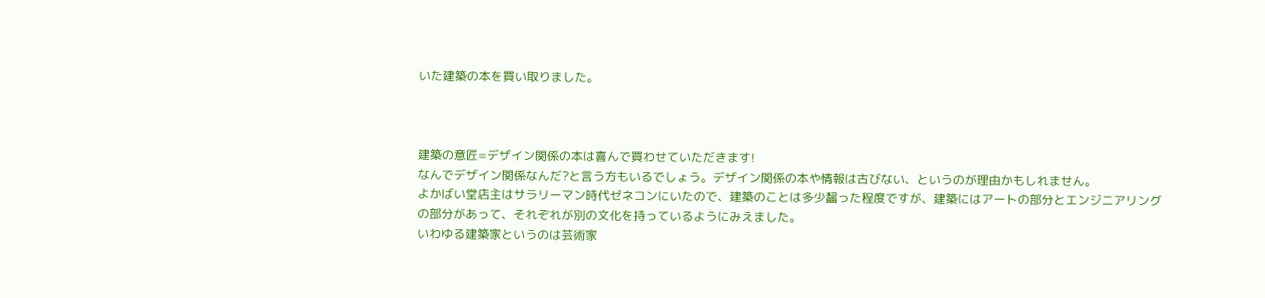いた建築の本を買い取りました。



建築の意匠=デザイン関係の本は喜んで買わせていただきます!
なんでデザイン関係なんだ?と言う方もいるでしょう。デザイン関係の本や情報は古びない、というのが理由かもしれません。
よかばい堂店主はサラリーマン時代ゼネコンにいたので、建築のことは多少齧った程度ですが、建築にはアートの部分とエンジニアリングの部分があって、それぞれが別の文化を持っているようにみえました。
いわゆる建築家というのは芸術家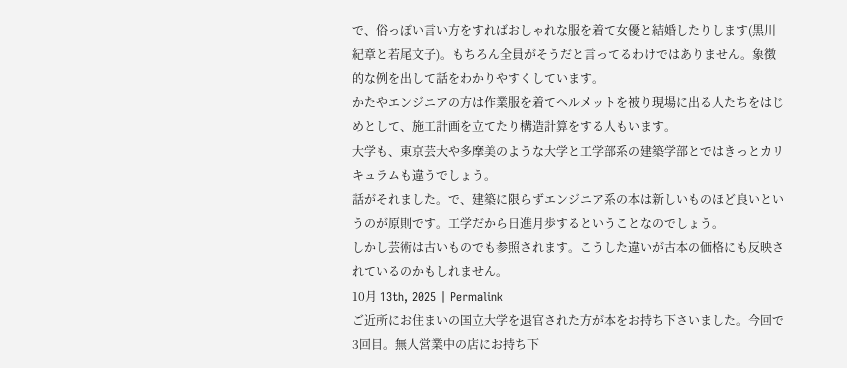で、俗っぽい言い方をすればおしゃれな服を着て女優と結婚したりします(黒川紀章と若尾文子)。もちろん全員がそうだと言ってるわけではありません。象徴的な例を出して話をわかりやすくしています。
かたやエンジニアの方は作業服を着てヘルメットを被り現場に出る人たちをはじめとして、施工計画を立てたり構造計算をする人もいます。
大学も、東京芸大や多摩美のような大学と工学部系の建築学部とではきっとカリキュラムも違うでしょう。
話がそれました。で、建築に限らずエンジニア系の本は新しいものほど良いというのが原則です。工学だから日進月歩するということなのでしょう。
しかし芸術は古いものでも参照されます。こうした違いが古本の価格にも反映されているのかもしれません。
10月 13th, 2025 | Permalink
ご近所にお住まいの国立大学を退官された方が本をお持ち下さいました。今回で3回目。無人営業中の店にお持ち下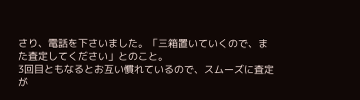さり、電話を下さいました。「三箱置いていくので、また査定してください」とのこと。
3回目ともなるとお互い慣れているので、スムーズに査定が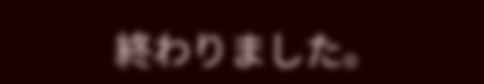終わりました。